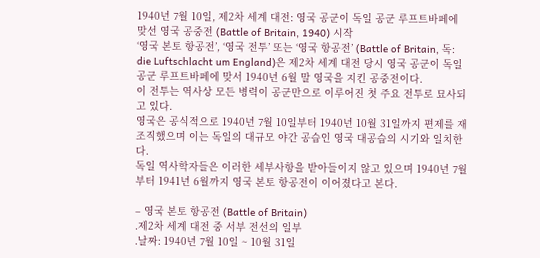1940년 7월 10일, 제2차 세계 대전: 영국 공군이 독일 공군 루프트바페에 맞선 영국 공중전 (Battle of Britain, 1940) 시작
‘영국 본토 항공전’, ‘영국 전투’ 또는 ‘영국 항공전’ (Battle of Britain, 독: die Luftschlacht um England)은 제2차 세계 대전 당시 영국 공군이 독일 공군 루프트바페에 맞서 1940년 6월 말 영국을 지킨 공중전이다.
이 전투는 역사상 모든 병력이 공군만으로 이루어진 첫 주요 전투로 묘사되고 있다.
영국은 공식적으로 1940년 7월 10일부터 1940년 10월 31일까지 편제를 재조직했으며 이는 독일의 대규모 야간 공습인 영국 대공습의 시기와 일치한다.
독일 역사학자들은 이러한 세부사항을 받아들이지 않고 있으며 1940년 7월부터 1941년 6월까지 영국 본토 항공전이 이어졌다고 본다.

– 영국 본토 항공전 (Battle of Britain)
.제2차 세계 대전 중 서부 전선의 일부
.날짜: 1940년 7월 10일 ~ 10월 31일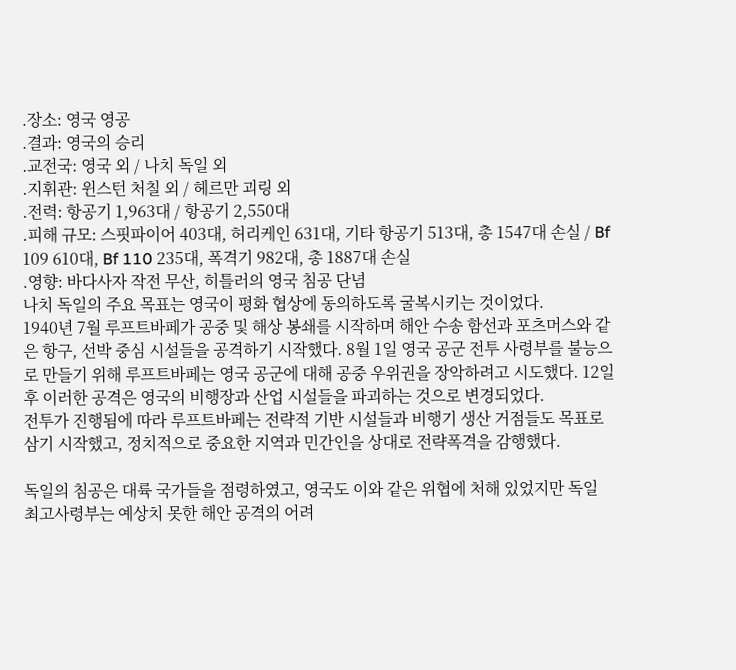.장소: 영국 영공
.결과: 영국의 승리
.교전국: 영국 외 / 나치 독일 외
.지휘관: 윈스턴 처칠 외 / 헤르만 괴링 외
.전력: 항공기 1,963대 / 항공기 2,550대
.피해 규모: 스핏파이어 403대, 허리케인 631대, 기타 항공기 513대, 총 1547대 손실 / Bf 109 610대, Bf 110 235대, 폭격기 982대, 총 1887대 손실
.영향: 바다사자 작전 무산, 히틀러의 영국 침공 단념
나치 독일의 주요 목표는 영국이 평화 협상에 동의하도록 굴복시키는 것이었다.
1940년 7월 루프트바페가 공중 및 해상 봉쇄를 시작하며 해안 수송 함선과 포츠머스와 같은 항구, 선박 중심 시설들을 공격하기 시작했다. 8월 1일 영국 공군 전투 사령부를 불능으로 만들기 위해 루프트바페는 영국 공군에 대해 공중 우위권을 장악하려고 시도했다. 12일 후 이러한 공격은 영국의 비행장과 산업 시설들을 파괴하는 것으로 변경되었다.
전투가 진행됨에 따라 루프트바페는 전략적 기반 시설들과 비행기 생산 거점들도 목표로 삼기 시작했고, 정치적으로 중요한 지역과 민간인을 상대로 전략폭격을 감행했다.

독일의 침공은 대륙 국가들을 점령하였고, 영국도 이와 같은 위협에 처해 있었지만 독일 최고사령부는 예상치 못한 해안 공격의 어려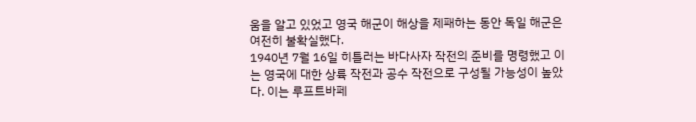움을 알고 있었고 영국 해군이 해상을 제패하는 동안 독일 해군은 여전히 불확실했다.
1940년 7월 16일 히틀러는 바다사자 작전의 준비를 명령했고 이는 영국에 대한 상륙 작전과 공수 작전으로 구성될 가능성이 높았다. 이는 루프트바페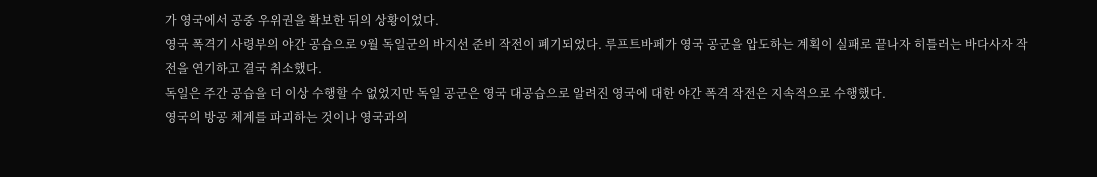가 영국에서 공중 우위권을 확보한 뒤의 상황이었다.
영국 폭격기 사령부의 야간 공습으로 9월 독일군의 바지선 준비 작전이 폐기되었다. 루프트바페가 영국 공군을 압도하는 계획이 실패로 끝나자 히틀러는 바다사자 작전을 연기하고 결국 취소했다.
독일은 주간 공습을 더 이상 수행할 수 없었지만 독일 공군은 영국 대공습으로 알려진 영국에 대한 야간 폭격 작전은 지속적으로 수행했다.
영국의 방공 체계를 파괴하는 것이나 영국과의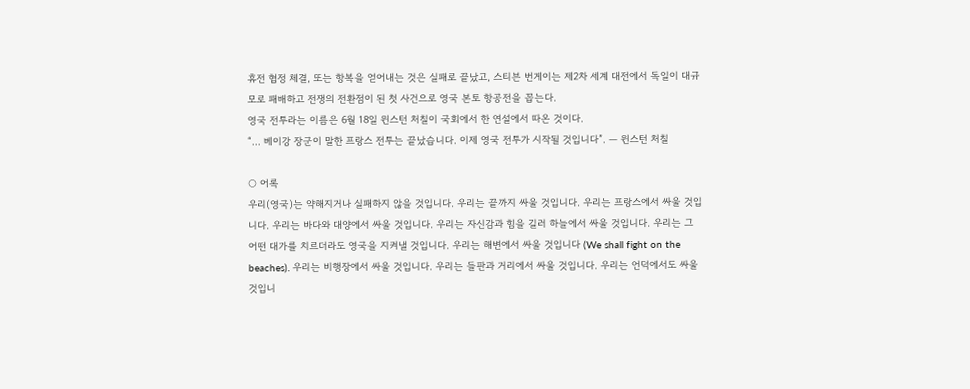휴전 협정 체결, 또는 항복을 얻어내는 것은 실패로 끝났고, 스티븐 번게이는 제2차 세계 대전에서 독일이 대규모로 패배하고 전쟁의 전환점이 된 첫 사건으로 영국 본토 항공전을 꼽는다.
영국 전투라는 이름은 6월 18일 윈스턴 처칠이 국회에서 한 연설에서 따온 것이다.
“… 베이강 장군이 말한 프랑스 전투는 끝났습니다. 이제 영국 전투가 시작될 것입니다”. — 윈스턴 처칠

○ 어록
우리(영국)는 약해지거나 실패하지 않을 것입니다. 우리는 끝까지 싸울 것입니다. 우리는 프랑스에서 싸울 것입니다. 우리는 바다와 대양에서 싸울 것입니다. 우리는 자신감과 힘을 길러 하늘에서 싸울 것입니다. 우리는 그 어떤 대가를 치르더라도 영국을 지켜낼 것입니다. 우리는 해변에서 싸울 것입니다 (We shall fight on the beaches). 우리는 비행장에서 싸울 것입니다. 우리는 들판과 거리에서 싸울 것입니다. 우리는 언덕에서도 싸울 것입니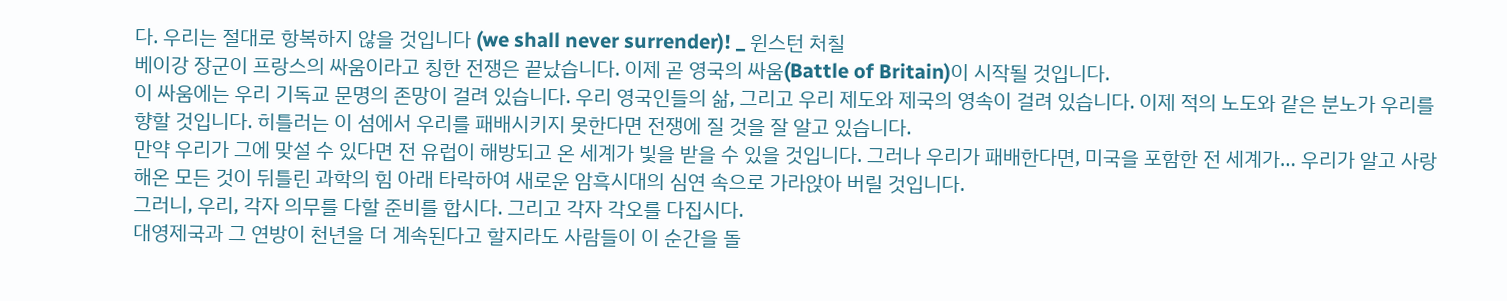다. 우리는 절대로 항복하지 않을 것입니다 (we shall never surrender)! _ 윈스턴 처칠
베이강 장군이 프랑스의 싸움이라고 칭한 전쟁은 끝났습니다. 이제 곧 영국의 싸움(Battle of Britain)이 시작될 것입니다.
이 싸움에는 우리 기독교 문명의 존망이 걸려 있습니다. 우리 영국인들의 삶, 그리고 우리 제도와 제국의 영속이 걸려 있습니다. 이제 적의 노도와 같은 분노가 우리를 향할 것입니다. 히틀러는 이 섬에서 우리를 패배시키지 못한다면 전쟁에 질 것을 잘 알고 있습니다.
만약 우리가 그에 맞설 수 있다면 전 유럽이 해방되고 온 세계가 빛을 받을 수 있을 것입니다. 그러나 우리가 패배한다면, 미국을 포함한 전 세계가… 우리가 알고 사랑해온 모든 것이 뒤틀린 과학의 힘 아래 타락하여 새로운 암흑시대의 심연 속으로 가라앉아 버릴 것입니다.
그러니, 우리, 각자 의무를 다할 준비를 합시다. 그리고 각자 각오를 다집시다.
대영제국과 그 연방이 천년을 더 계속된다고 할지라도 사람들이 이 순간을 돌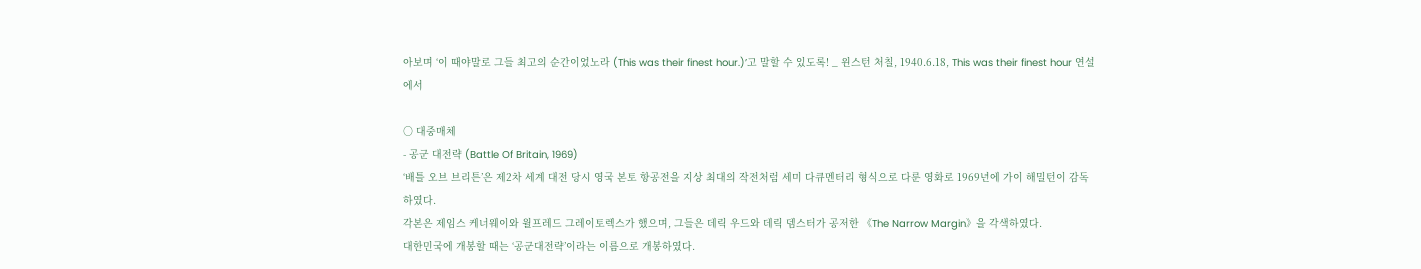아보며 ‘이 때야말로 그들 최고의 순간이었노라 (This was their finest hour.)’고 말할 수 있도록! _ 윈스턴 처칠, 1940.6.18, This was their finest hour 연설에서

○ 대중매체
- 공군 대전략 (Battle Of Britain, 1969)
‘배틀 오브 브리튼’은 제2차 세계 대전 당시 영국 본토 항공전을 지상 최대의 작전처럼 세미 다큐멘터리 형식으로 다룬 영화로 1969년에 가이 해밀턴이 감독하였다.
각본은 제임스 케너웨이와 윌프레드 그레이토렉스가 했으며, 그들은 데릭 우드와 데릭 뎀스터가 공저한 《The Narrow Margin》을 각색하였다.
대한민국에 개봉할 때는 ‘공군대전략’이라는 이름으로 개봉하였다.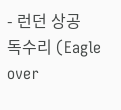- 런던 상공 독수리 (Eagle over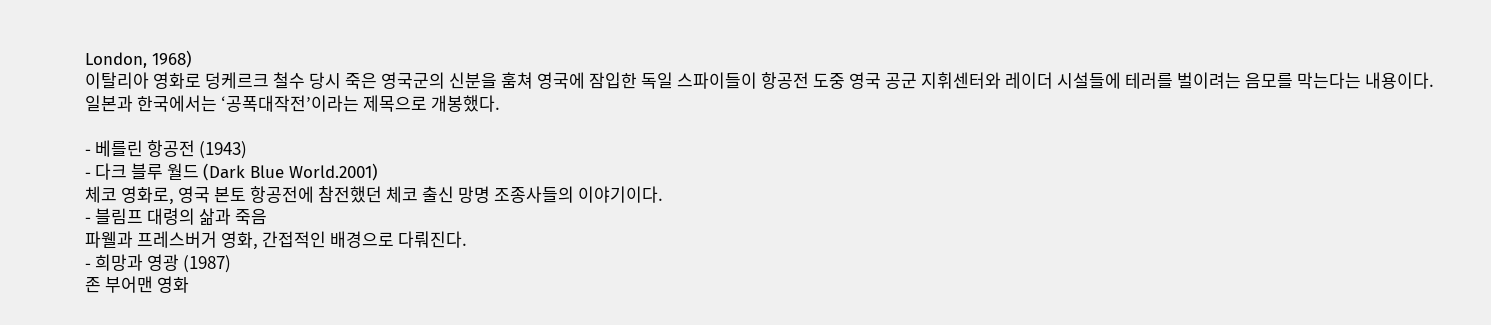London, 1968)
이탈리아 영화로 덩케르크 철수 당시 죽은 영국군의 신분을 훔쳐 영국에 잠입한 독일 스파이들이 항공전 도중 영국 공군 지휘센터와 레이더 시설들에 테러를 벌이려는 음모를 막는다는 내용이다.
일본과 한국에서는 ‘공폭대작전’이라는 제목으로 개봉했다.

- 베를린 항공전 (1943)
- 다크 블루 월드 (Dark Blue World.2001)
체코 영화로, 영국 본토 항공전에 참전했던 체코 출신 망명 조종사들의 이야기이다.
- 블림프 대령의 삶과 죽음
파웰과 프레스버거 영화, 간접적인 배경으로 다뤄진다.
- 희망과 영광 (1987)
존 부어맨 영화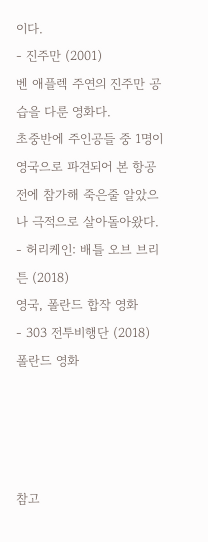이다.
- 진주만 (2001)
벤 애플렉 주연의 진주만 공습을 다룬 영화다.
초중반에 주인공들 중 1명이 영국으로 파견되어 본 항공전에 참가해 죽은줄 알았으나 극적으로 살아돌아왔다.
- 허리케인: 배틀 오브 브리튼 (2018)
영국, 폴란드 합작 영화
- 303 전투비행단 (2018)
폴란드 영화




참고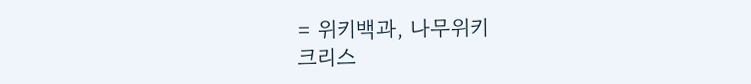= 위키백과, 나무위키
크리스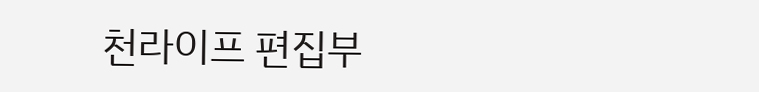천라이프 편집부